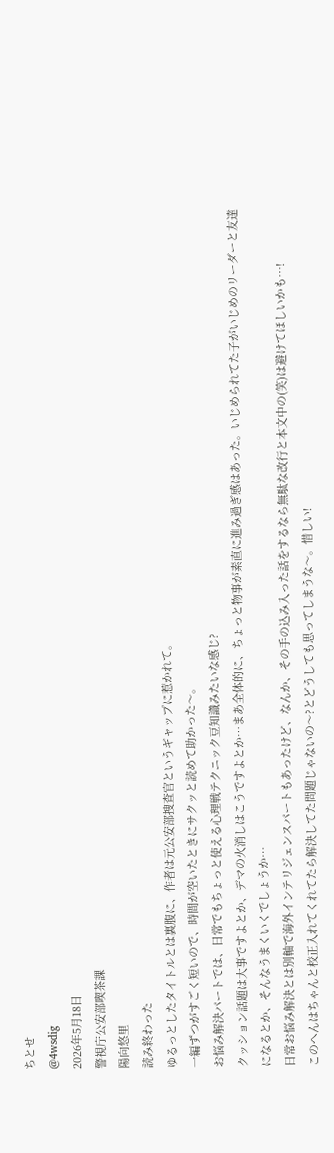ちとせ
@4wsdig
2026年5月18日
警視庁公安部喫茶課
陽向悠里
読み終わった
ゆるっとしたタイトルとは裏腹に、作者は元公安部捜査官というギャップに惹かれて。
一編ずつがすごく短いので、時間が空いたときにサクッと読めて助かった〜。
お悩み解決パートでは、日常でもちょっと使える心理戦テクニック豆知識みたいな感じ?
クッション話題は大事ですよとか、デマの火消しはこうですよとか…まあ全体的に、ちょっと物事が素直に進み過ぎ感はあった。いじめられてた子がいじめのリーダーと友達になるとか、そんなうまくいくでしょうか…
日常お悩み解決とは別軸で海外インテリジェンスパートもあったけど、なんか、その手の込み入った話をするなら無駄な改行と本文中の(笑)は避けてほしいかも…!
このへんはちゃんと校正入れてくれてたら解決してた問題じゃないの〜?とどうしても思ってしまうな〜。惜しい!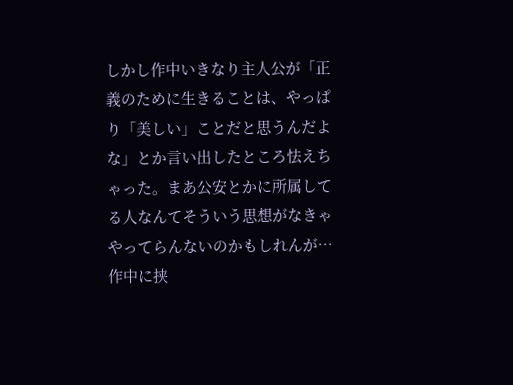しかし作中いきなり主人公が「正義のために生きることは、やっぱり「美しい」ことだと思うんだよな」とか言い出したところ怯えちゃった。まあ公安とかに所属してる人なんてそういう思想がなきゃやってらんないのかもしれんが…
作中に挟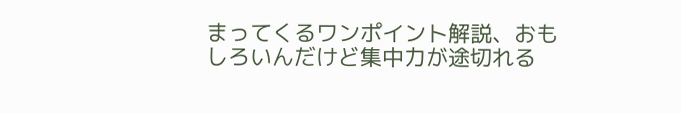まってくるワンポイント解説、おもしろいんだけど集中力が途切れる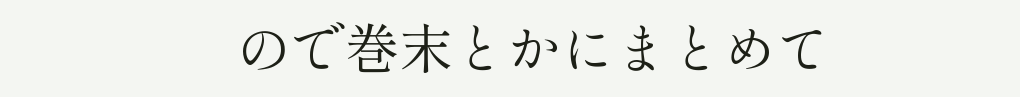ので巻末とかにまとめて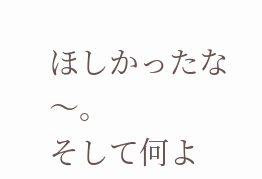ほしかったな〜。
そして何よ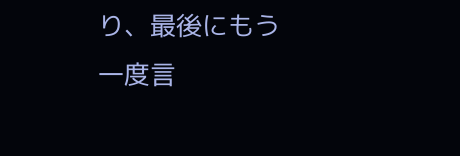り、最後にもう一度言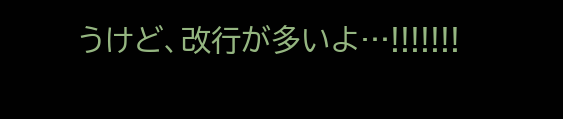うけど、改行が多いよ…!!!!!!!